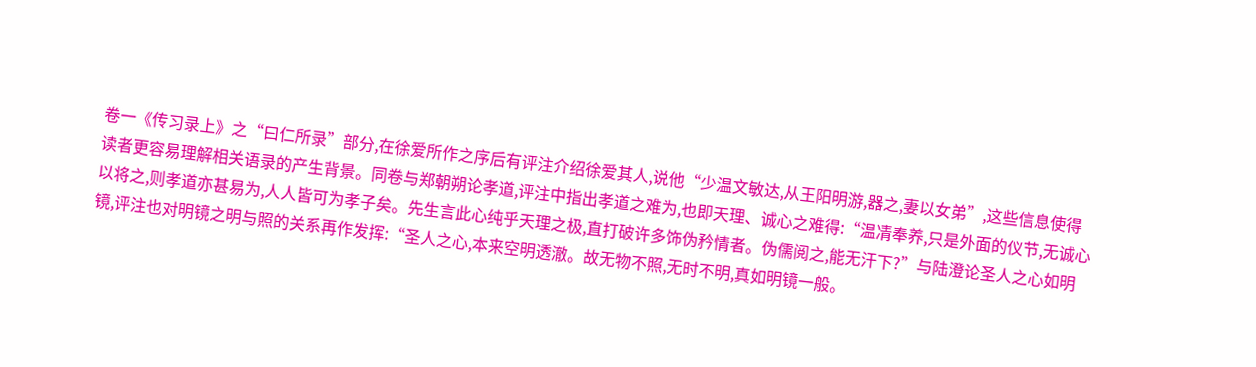卷一《传习录上》之“曰仁所录”部分,在徐爱所作之序后有评注介绍徐爱其人,说他“少温文敏达,从王阳明游,器之,妻以女弟”,这些信息使得读者更容易理解相关语录的产生背景。同卷与郑朝朔论孝道,评注中指出孝道之难为,也即天理、诚心之难得:“温凊奉养,只是外面的仪节,无诚心以将之,则孝道亦甚易为,人人皆可为孝子矣。先生言此心纯乎天理之极,直打破许多饰伪矜情者。伪儒阅之,能无汗下?”与陆澄论圣人之心如明镜,评注也对明镜之明与照的关系再作发挥:“圣人之心,本来空明透澈。故无物不照,无时不明,真如明镜一般。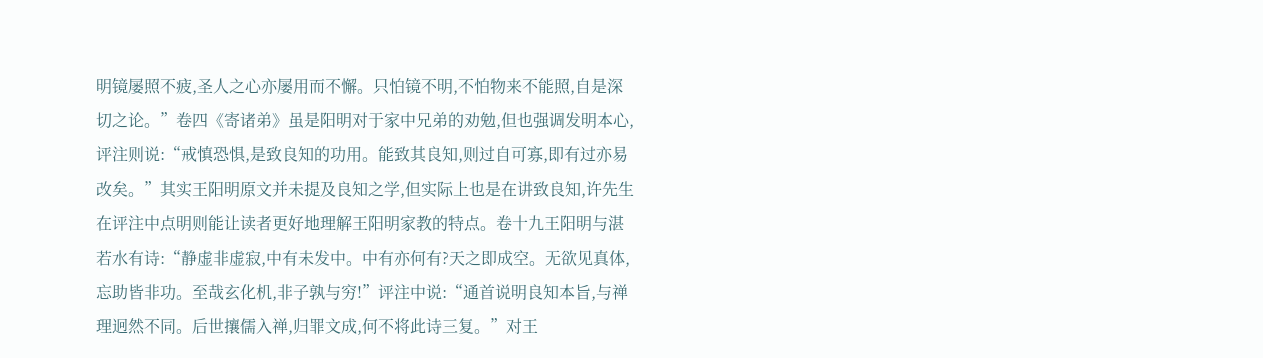明镜屡照不疲,圣人之心亦屡用而不懈。只怕镜不明,不怕物来不能照,自是深切之论。”卷四《寄诸弟》虽是阳明对于家中兄弟的劝勉,但也强调发明本心,评注则说:“戒慎恐惧,是致良知的功用。能致其良知,则过自可寡,即有过亦易改矣。”其实王阳明原文并未提及良知之学,但实际上也是在讲致良知,许先生在评注中点明则能让读者更好地理解王阳明家教的特点。卷十九王阳明与湛若水有诗:“静虚非虚寂,中有未发中。中有亦何有?天之即成空。无欲见真体,忘助皆非功。至哉玄化机,非子孰与穷!”评注中说:“通首说明良知本旨,与禅理迥然不同。后世攘儒入禅,归罪文成,何不将此诗三复。”对王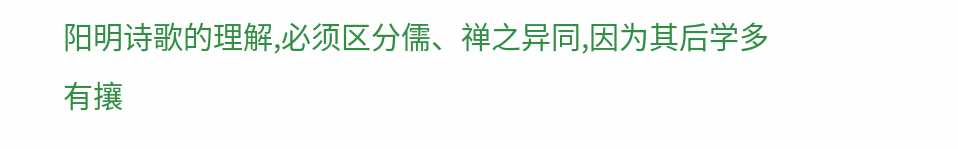阳明诗歌的理解,必须区分儒、禅之异同,因为其后学多有攘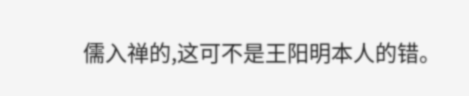儒入禅的,这可不是王阳明本人的错。